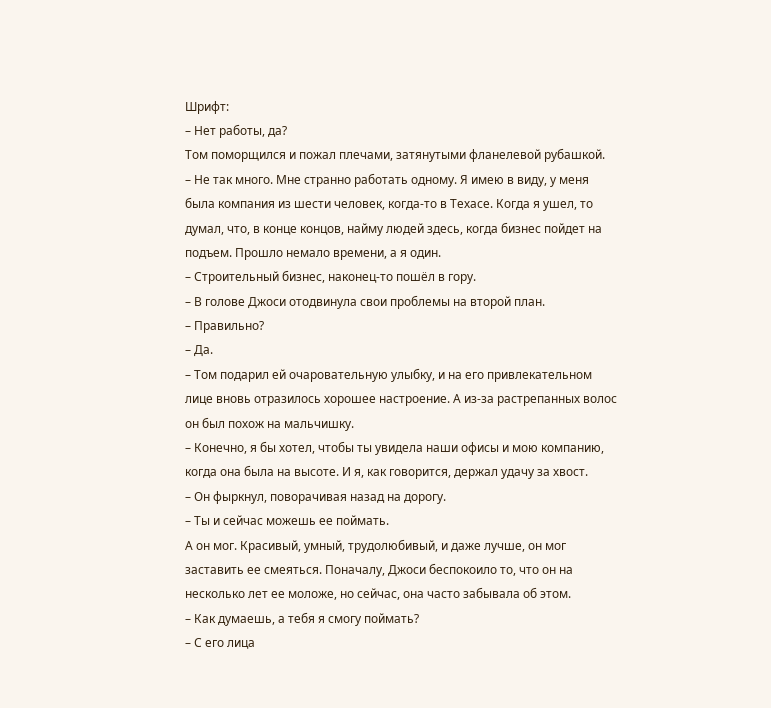Шрифт:
– Нет работы, да?
Том поморщился и пожал плечами, затянутыми фланелевой рубашкой.
– Не так много. Мне странно работать одному. Я имею в виду, у меня была компания из шести человек, когда-то в Техасе. Когда я ушел, то думал, что, в конце концов, найму людей здесь, когда бизнес пойдет на подъем. Прошло немало времени, а я один.
– Строительный бизнес, наконец-то пошёл в гору.
– В голове Джоси отодвинула свои проблемы на второй план.
– Правильно?
– Да.
– Том подарил ей очаровательную улыбку, и на его привлекательном лице вновь отразилось хорошее настроение. А из-за растрепанных волос он был похож на мальчишку.
– Конечно, я бы хотел, чтобы ты увидела наши офисы и мою компанию, когда она была на высоте. И я, как говорится, держал удачу за хвост.
– Он фыркнул, поворачивая назад на дорогу.
– Ты и сейчас можешь ее поймать.
А он мог. Красивый, умный, трудолюбивый, и даже лучше, он мог заставить ее смеяться. Поначалу, Джоси беспокоило то, что он на несколько лет ее моложе, но сейчас, она часто забывала об этом.
– Как думаешь, а тебя я смогу поймать?
– С его лица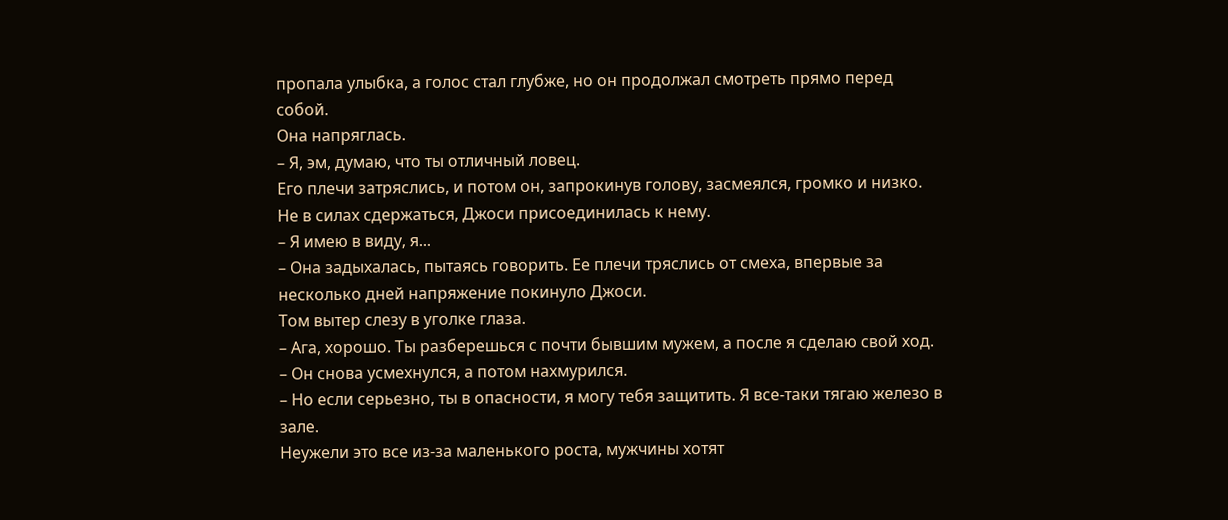пропала улыбка, а голос стал глубже, но он продолжал смотреть прямо перед собой.
Она напряглась.
– Я, эм, думаю, что ты отличный ловец.
Его плечи затряслись, и потом он, запрокинув голову, засмеялся, громко и низко. Не в силах сдержаться, Джоси присоединилась к нему.
– Я имею в виду, я...
– Она задыхалась, пытаясь говорить. Ее плечи тряслись от смеха, впервые за несколько дней напряжение покинуло Джоси.
Том вытер слезу в уголке глаза.
– Ага, хорошо. Ты разберешься с почти бывшим мужем, а после я сделаю свой ход.
– Он снова усмехнулся, а потом нахмурился.
– Но если серьезно, ты в опасности, я могу тебя защитить. Я все-таки тягаю железо в зале.
Неужели это все из-за маленького роста, мужчины хотят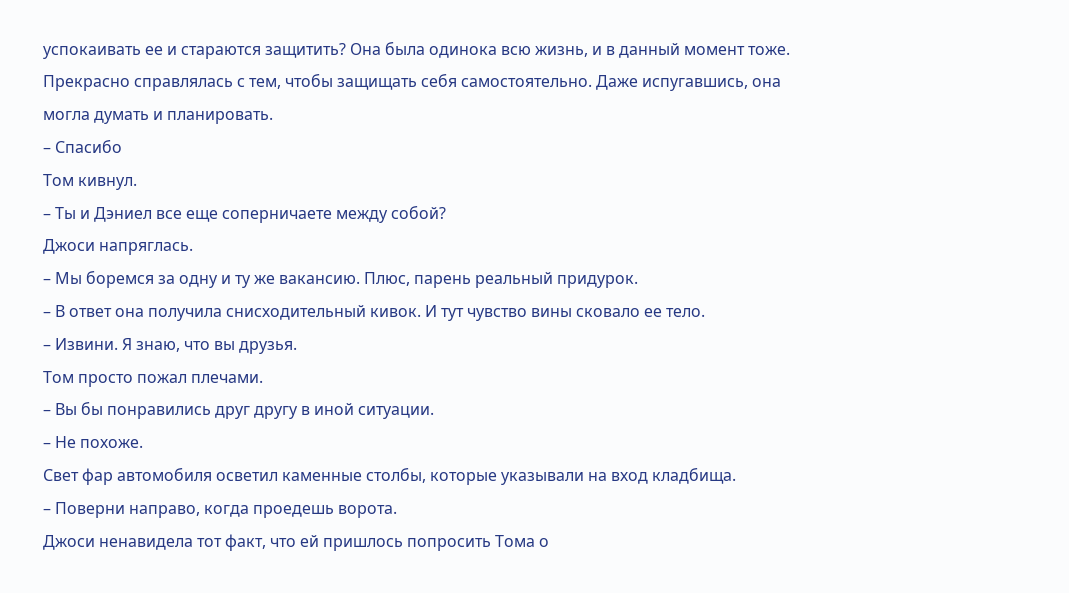успокаивать ее и стараются защитить? Она была одинока всю жизнь, и в данный момент тоже. Прекрасно справлялась с тем, чтобы защищать себя самостоятельно. Даже испугавшись, она могла думать и планировать.
– Спасибо
Том кивнул.
– Ты и Дэниел все еще соперничаете между собой?
Джоси напряглась.
– Мы боремся за одну и ту же вакансию. Плюс, парень реальный придурок.
– В ответ она получила снисходительный кивок. И тут чувство вины сковало ее тело.
– Извини. Я знаю, что вы друзья.
Том просто пожал плечами.
– Вы бы понравились друг другу в иной ситуации.
– Не похоже.
Свет фар автомобиля осветил каменные столбы, которые указывали на вход кладбища.
– Поверни направо, когда проедешь ворота.
Джоси ненавидела тот факт, что ей пришлось попросить Тома о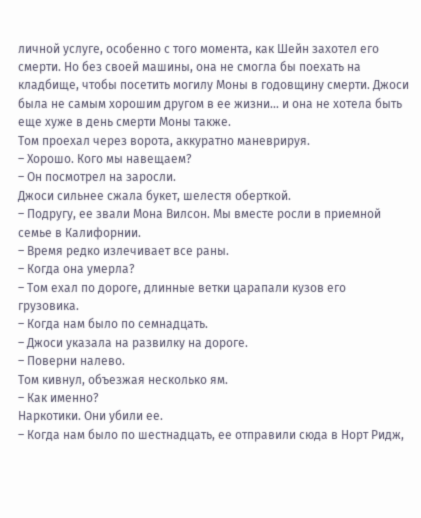личной услуге, особенно с того момента, как Шейн захотел его смерти. Но без своей машины, она не смогла бы поехать на кладбище, чтобы посетить могилу Моны в годовщину смерти. Джоси была не самым хорошим другом в ее жизни... и она не хотела быть еще хуже в день смерти Моны также.
Том проехал через ворота, аккуратно маневрируя.
– Хорошо. Кого мы навещаем?
– Он посмотрел на заросли.
Джоси сильнее сжала букет, шелестя оберткой.
– Подругу, ее звали Мона Вилсон. Мы вместе росли в приемной семье в Калифорнии.
– Время редко излечивает все раны.
– Когда она умерла?
– Том ехал по дороге, длинные ветки царапали кузов его грузовика.
– Когда нам было по семнадцать.
– Джоси указала на развилку на дороге.
– Поверни налево.
Том кивнул, объезжая несколько ям.
– Как именно?
Наркотики. Они убили ее.
– Когда нам было по шестнадцать, ее отправили сюда в Норт Ридж,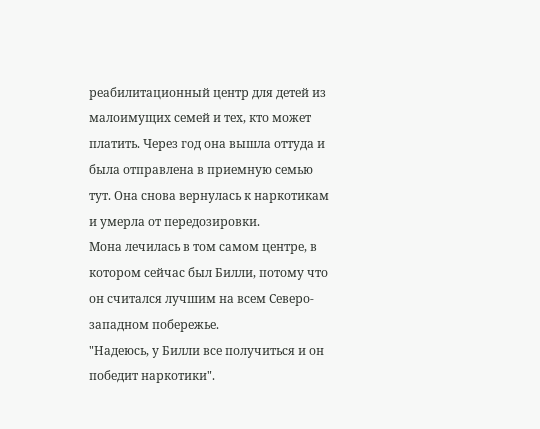реабилитационный центр для детей из малоимущих семей и тех, кто может платить. Через год она вышла оттуда и была отправлена в приемную семью тут. Она снова вернулась к наркотикам и умерла от передозировки.
Мона лечилась в том самом центре, в котором сейчас был Билли, потому что он считался лучшим на всем Северо-западном побережье.
"Надеюсь, у Билли все получиться и он победит наркотики".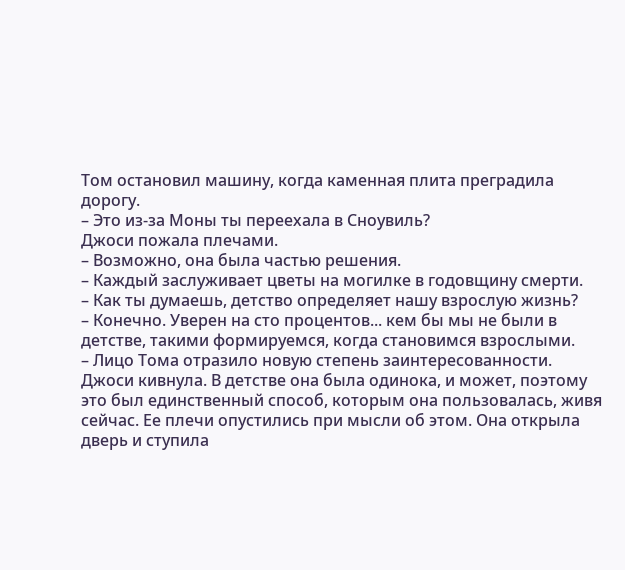Том остановил машину, когда каменная плита преградила дорогу.
– Это из-за Моны ты переехала в Сноувиль?
Джоси пожала плечами.
– Возможно, она была частью решения.
– Каждый заслуживает цветы на могилке в годовщину смерти.
– Как ты думаешь, детство определяет нашу взрослую жизнь?
– Конечно. Уверен на сто процентов... кем бы мы не были в детстве, такими формируемся, когда становимся взрослыми.
– Лицо Тома отразило новую степень заинтересованности.
Джоси кивнула. В детстве она была одинока, и может, поэтому это был единственный способ, которым она пользовалась, живя сейчас. Ее плечи опустились при мысли об этом. Она открыла дверь и ступила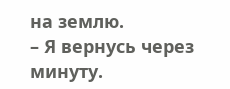на землю.
– Я вернусь через минуту.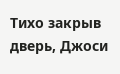Тихо закрыв дверь, Джоси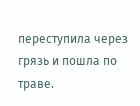переступила через грязь и пошла по траве.